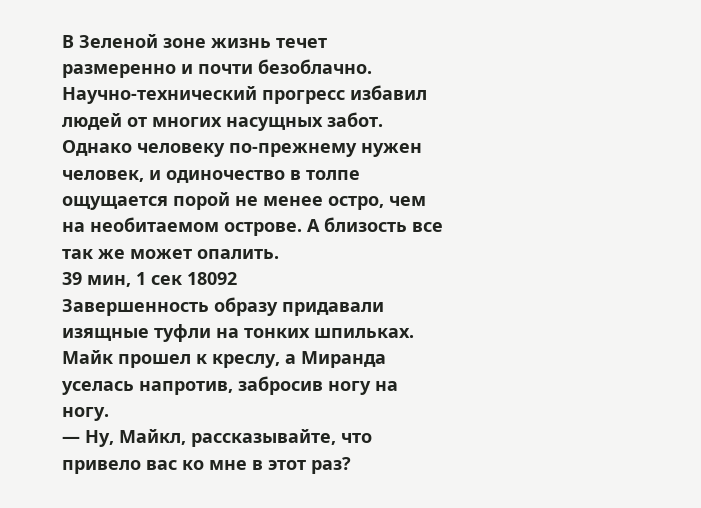В Зеленой зоне жизнь течет размеренно и почти безоблачно. Научно-технический прогресс избавил людей от многих насущных забот. Однако человеку по-прежнему нужен человек, и одиночество в толпе ощущается порой не менее остро, чем на необитаемом острове. А близость все так же может опалить.
39 мин, 1 сек 18092
Завершенность образу придавали изящные туфли на тонких шпильках.
Майк прошел к креслу, а Миранда уселась напротив, забросив ногу на ногу.
— Ну, Майкл, рассказывайте, что привело вас ко мне в этот раз?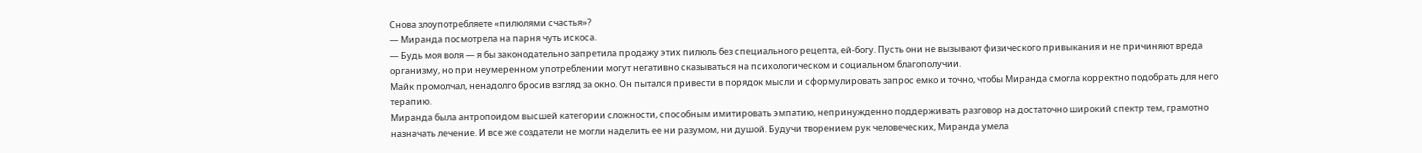Снова злоупотребляете «пилюлями счастья»?
— Миранда посмотрела на парня чуть искоса.
— Будь моя воля — я бы законодательно запретила продажу этих пилюль без специального рецепта, ей-богу. Пусть они не вызывают физического привыкания и не причиняют вреда организму, но при неумеренном употреблении могут негативно сказываться на психологическом и социальном благополучии.
Майк промолчал, ненадолго бросив взгляд за окно. Он пытался привести в порядок мысли и сформулировать запрос емко и точно, чтобы Миранда смогла корректно подобрать для него терапию.
Миранда была антропоидом высшей категории сложности, способным имитировать эмпатию, непринужденно поддерживать разговор на достаточно широкий спектр тем, грамотно назначать лечение. И все же создатели не могли наделить ее ни разумом, ни душой. Будучи творением рук человеческих, Миранда умела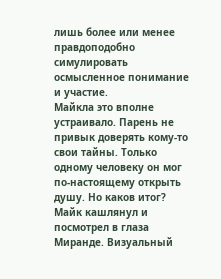лишь более или менее правдоподобно симулировать осмысленное понимание и участие.
Майкла это вполне устраивало. Парень не привык доверять кому-то свои тайны. Только одному человеку он мог по-настоящему открыть душу. Но каков итог?
Майк кашлянул и посмотрел в глаза Миранде. Визуальный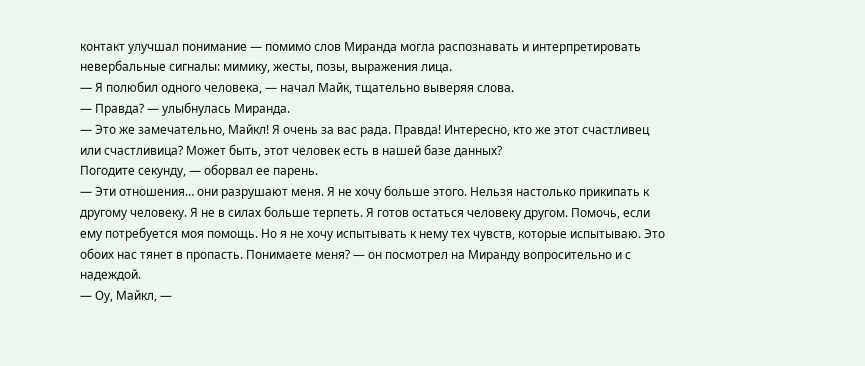контакт улучшал понимание — помимо слов Миранда могла распознавать и интерпретировать невербальные сигналы: мимику, жесты, позы, выражения лица.
— Я полюбил одного человека, — начал Майк, тщательно выверяя слова.
— Правда? — улыбнулась Миранда.
— Это же замечательно, Майкл! Я очень за вас рада. Правда! Интересно, кто же этот счастливец или счастливица? Может быть, этот человек есть в нашей базе данных?
Погодите секунду, — оборвал ее парень.
— Эти отношения… они разрушают меня. Я не хочу больше этого. Нельзя настолько прикипать к другому человеку. Я не в силах больше терпеть. Я готов остаться человеку другом. Помочь, если ему потребуется моя помощь. Но я не хочу испытывать к нему тех чувств, которые испытываю. Это обоих нас тянет в пропасть. Понимаете меня? — он посмотрел на Миранду вопросительно и с надеждой.
— Оу, Майкл, —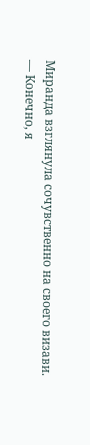Миранда взглянула сочувственно на своего визави.
— Конечно, я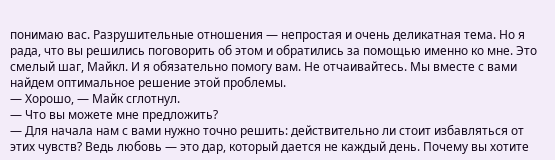понимаю вас. Разрушительные отношения — непростая и очень деликатная тема. Но я рада, что вы решились поговорить об этом и обратились за помощью именно ко мне. Это смелый шаг, Майкл. И я обязательно помогу вам. Не отчаивайтесь. Мы вместе с вами найдем оптимальное решение этой проблемы.
— Хорошо, — Майк сглотнул.
— Что вы можете мне предложить?
— Для начала нам с вами нужно точно решить: действительно ли стоит избавляться от этих чувств? Ведь любовь — это дар, который дается не каждый день. Почему вы хотите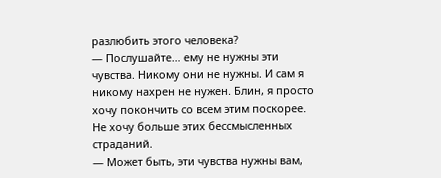разлюбить этого человека?
— Послушайте… ему не нужны эти чувства. Никому они не нужны. И сам я никому нахрен не нужен. Блин, я просто хочу покончить со всем этим поскорее. Не хочу больше этих бессмысленных страданий.
— Может быть, эти чувства нужны вам,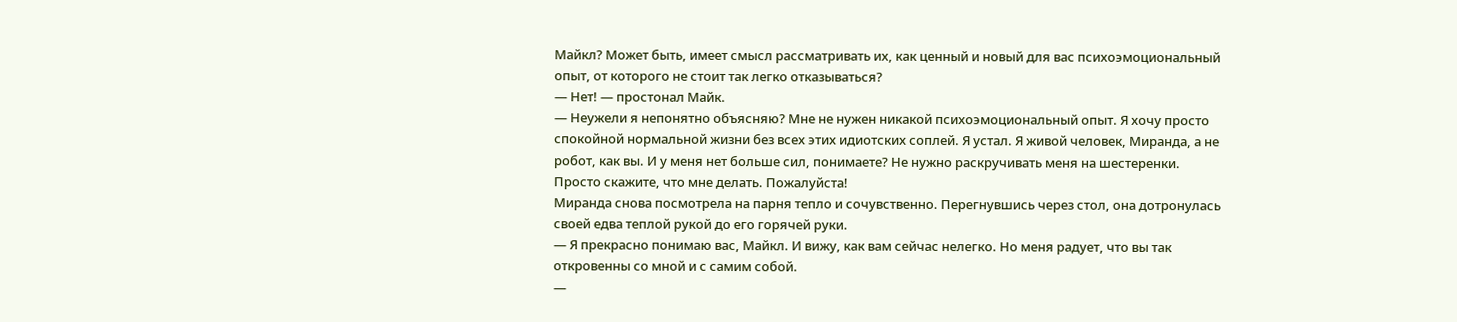Майкл? Может быть, имеет смысл рассматривать их, как ценный и новый для вас психоэмоциональный опыт, от которого не стоит так легко отказываться?
— Нет! — простонал Майк.
— Неужели я непонятно объясняю? Мне не нужен никакой психоэмоциональный опыт. Я хочу просто спокойной нормальной жизни без всех этих идиотских соплей. Я устал. Я живой человек, Миранда, а не робот, как вы. И у меня нет больше сил, понимаете? Не нужно раскручивать меня на шестеренки. Просто скажите, что мне делать. Пожалуйста!
Миранда снова посмотрела на парня тепло и сочувственно. Перегнувшись через стол, она дотронулась своей едва теплой рукой до его горячей руки.
— Я прекрасно понимаю вас, Майкл. И вижу, как вам сейчас нелегко. Но меня радует, что вы так откровенны со мной и с самим собой.
—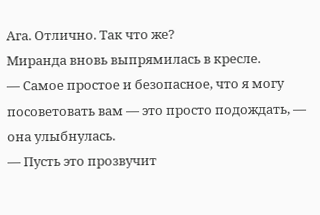Ага. Отлично. Так что же?
Миранда вновь выпрямилась в кресле.
— Самое простое и безопасное, что я могу посоветовать вам — это просто подождать, — она улыбнулась.
— Пусть это прозвучит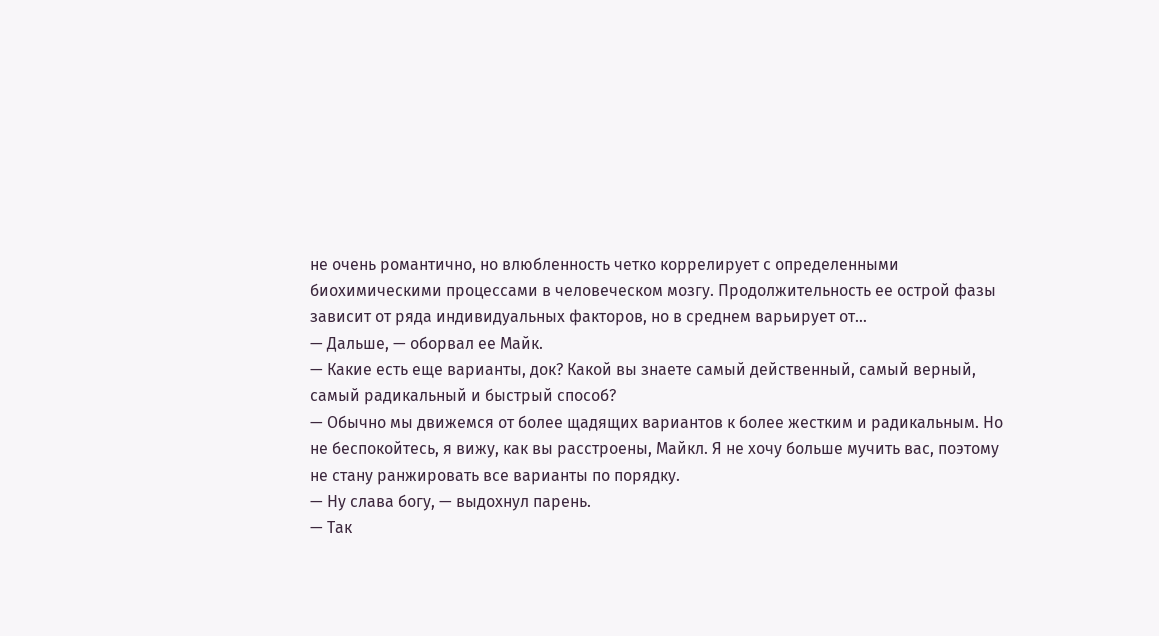не очень романтично, но влюбленность четко коррелирует с определенными биохимическими процессами в человеческом мозгу. Продолжительность ее острой фазы зависит от ряда индивидуальных факторов, но в среднем варьирует от…
— Дальше, — оборвал ее Майк.
— Какие есть еще варианты, док? Какой вы знаете самый действенный, самый верный, самый радикальный и быстрый способ?
— Обычно мы движемся от более щадящих вариантов к более жестким и радикальным. Но не беспокойтесь, я вижу, как вы расстроены, Майкл. Я не хочу больше мучить вас, поэтому не стану ранжировать все варианты по порядку.
— Ну слава богу, — выдохнул парень.
— Так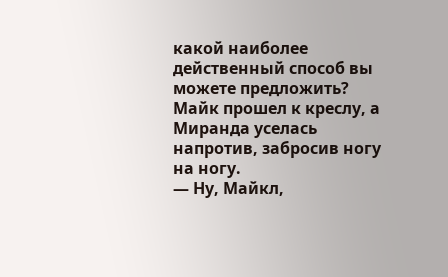какой наиболее действенный способ вы можете предложить?
Майк прошел к креслу, а Миранда уселась напротив, забросив ногу на ногу.
— Ну, Майкл,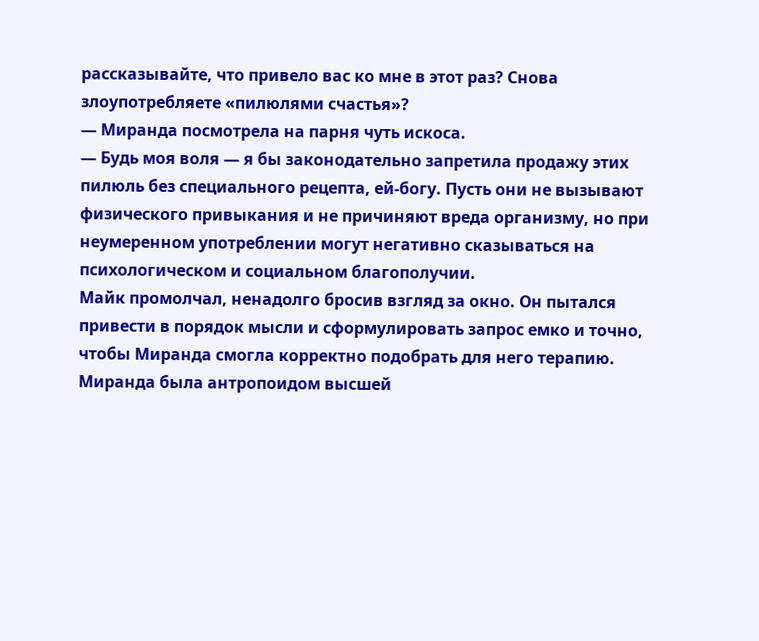рассказывайте, что привело вас ко мне в этот раз? Снова злоупотребляете «пилюлями счастья»?
— Миранда посмотрела на парня чуть искоса.
— Будь моя воля — я бы законодательно запретила продажу этих пилюль без специального рецепта, ей-богу. Пусть они не вызывают физического привыкания и не причиняют вреда организму, но при неумеренном употреблении могут негативно сказываться на психологическом и социальном благополучии.
Майк промолчал, ненадолго бросив взгляд за окно. Он пытался привести в порядок мысли и сформулировать запрос емко и точно, чтобы Миранда смогла корректно подобрать для него терапию.
Миранда была антропоидом высшей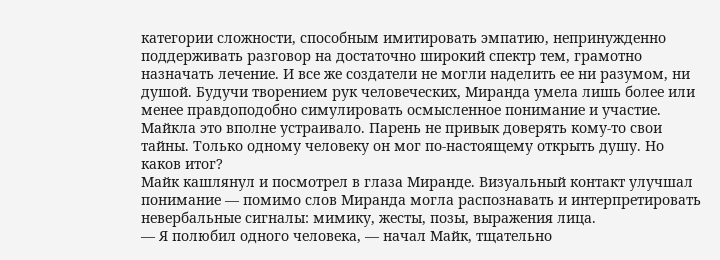категории сложности, способным имитировать эмпатию, непринужденно поддерживать разговор на достаточно широкий спектр тем, грамотно назначать лечение. И все же создатели не могли наделить ее ни разумом, ни душой. Будучи творением рук человеческих, Миранда умела лишь более или менее правдоподобно симулировать осмысленное понимание и участие.
Майкла это вполне устраивало. Парень не привык доверять кому-то свои тайны. Только одному человеку он мог по-настоящему открыть душу. Но каков итог?
Майк кашлянул и посмотрел в глаза Миранде. Визуальный контакт улучшал понимание — помимо слов Миранда могла распознавать и интерпретировать невербальные сигналы: мимику, жесты, позы, выражения лица.
— Я полюбил одного человека, — начал Майк, тщательно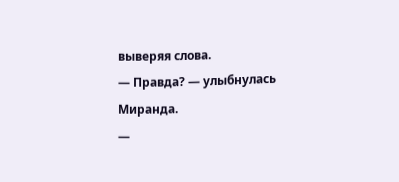выверяя слова.
— Правда? — улыбнулась Миранда.
—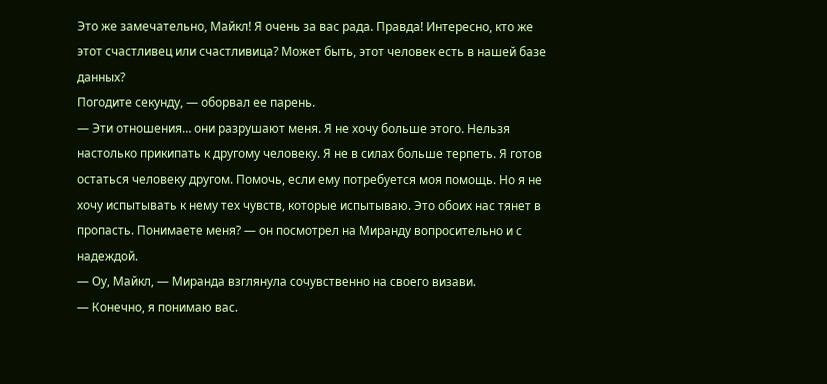Это же замечательно, Майкл! Я очень за вас рада. Правда! Интересно, кто же этот счастливец или счастливица? Может быть, этот человек есть в нашей базе данных?
Погодите секунду, — оборвал ее парень.
— Эти отношения… они разрушают меня. Я не хочу больше этого. Нельзя настолько прикипать к другому человеку. Я не в силах больше терпеть. Я готов остаться человеку другом. Помочь, если ему потребуется моя помощь. Но я не хочу испытывать к нему тех чувств, которые испытываю. Это обоих нас тянет в пропасть. Понимаете меня? — он посмотрел на Миранду вопросительно и с надеждой.
— Оу, Майкл, — Миранда взглянула сочувственно на своего визави.
— Конечно, я понимаю вас.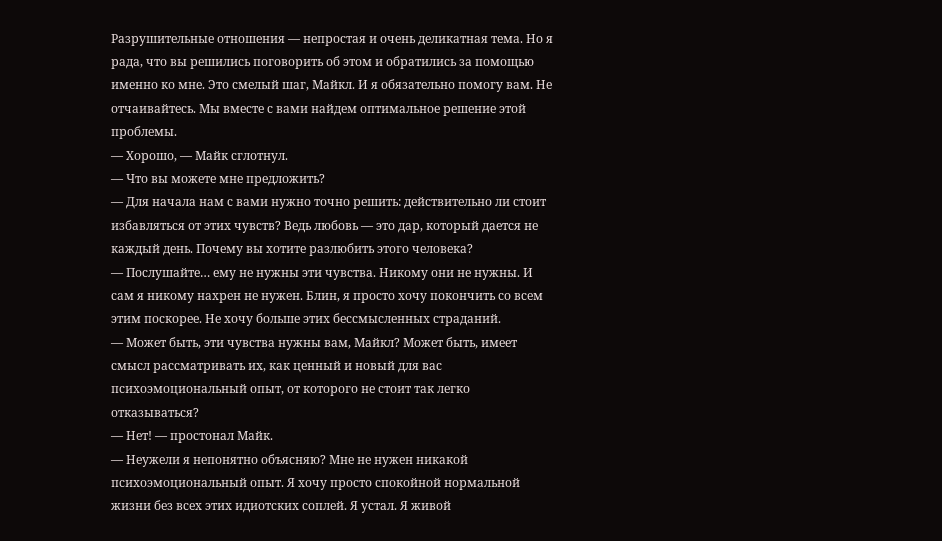Разрушительные отношения — непростая и очень деликатная тема. Но я рада, что вы решились поговорить об этом и обратились за помощью именно ко мне. Это смелый шаг, Майкл. И я обязательно помогу вам. Не отчаивайтесь. Мы вместе с вами найдем оптимальное решение этой проблемы.
— Хорошо, — Майк сглотнул.
— Что вы можете мне предложить?
— Для начала нам с вами нужно точно решить: действительно ли стоит избавляться от этих чувств? Ведь любовь — это дар, который дается не каждый день. Почему вы хотите разлюбить этого человека?
— Послушайте… ему не нужны эти чувства. Никому они не нужны. И сам я никому нахрен не нужен. Блин, я просто хочу покончить со всем этим поскорее. Не хочу больше этих бессмысленных страданий.
— Может быть, эти чувства нужны вам, Майкл? Может быть, имеет смысл рассматривать их, как ценный и новый для вас психоэмоциональный опыт, от которого не стоит так легко отказываться?
— Нет! — простонал Майк.
— Неужели я непонятно объясняю? Мне не нужен никакой психоэмоциональный опыт. Я хочу просто спокойной нормальной жизни без всех этих идиотских соплей. Я устал. Я живой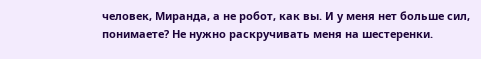человек, Миранда, а не робот, как вы. И у меня нет больше сил, понимаете? Не нужно раскручивать меня на шестеренки.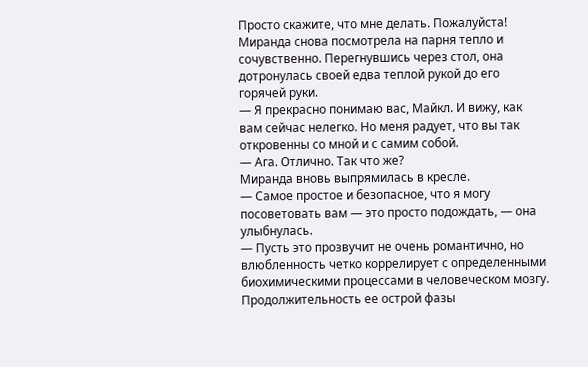Просто скажите, что мне делать. Пожалуйста!
Миранда снова посмотрела на парня тепло и сочувственно. Перегнувшись через стол, она дотронулась своей едва теплой рукой до его горячей руки.
— Я прекрасно понимаю вас, Майкл. И вижу, как вам сейчас нелегко. Но меня радует, что вы так откровенны со мной и с самим собой.
— Ага. Отлично. Так что же?
Миранда вновь выпрямилась в кресле.
— Самое простое и безопасное, что я могу посоветовать вам — это просто подождать, — она улыбнулась.
— Пусть это прозвучит не очень романтично, но влюбленность четко коррелирует с определенными биохимическими процессами в человеческом мозгу. Продолжительность ее острой фазы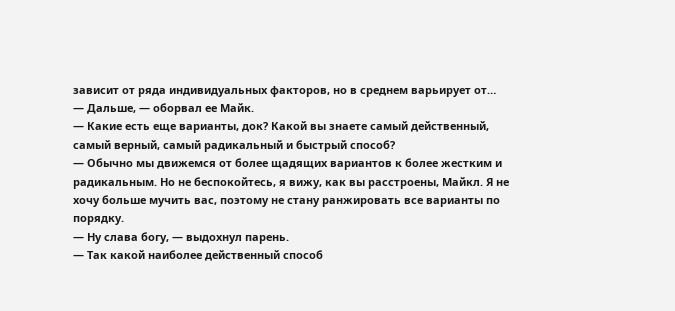зависит от ряда индивидуальных факторов, но в среднем варьирует от…
— Дальше, — оборвал ее Майк.
— Какие есть еще варианты, док? Какой вы знаете самый действенный, самый верный, самый радикальный и быстрый способ?
— Обычно мы движемся от более щадящих вариантов к более жестким и радикальным. Но не беспокойтесь, я вижу, как вы расстроены, Майкл. Я не хочу больше мучить вас, поэтому не стану ранжировать все варианты по порядку.
— Ну слава богу, — выдохнул парень.
— Так какой наиболее действенный способ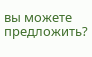вы можете предложить?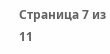Страница 7 из 11